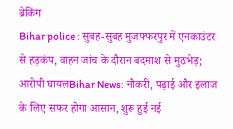ब्रेकिंग
Bihar police : सुबह-सुबह मुजफ्फरपुर में एनकाउंटर से हड़कंप, वाहन जांच के दौरान बदमाश से मुठभेड़; आरोपी घायलBihar News: नौकरी, पढ़ाई और इलाज के लिए सफर होगा आसान, शुरू हुई नई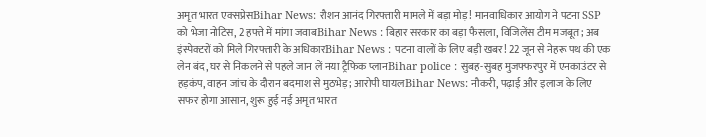अमृत भारत एक्सप्रेसBihar News: रौशन आनंद गिरफ्तारी मामले में बड़ा मोड़! मानवाधिकार आयोग ने पटना SSP को भेजा नोटिस, 2 हफ्ते में मांगा जवाबBihar News : बिहार सरकार का बड़ा फैसला, विजिलेंस टीम मजबूत; अब इंस्पेक्टरों को मिले गिरफ्तारी के अधिकारBihar News : पटना वालों के लिए बड़ी खबर! 22 जून से नेहरू पथ की एक लेन बंद, घर से निकलने से पहले जान लें नया ट्रैफिक प्लानBihar police : सुबह-सुबह मुजफ्फरपुर में एनकाउंटर से हड़कंप, वाहन जांच के दौरान बदमाश से मुठभेड़; आरोपी घायलBihar News: नौकरी, पढ़ाई और इलाज के लिए सफर होगा आसान, शुरू हुई नई अमृत भारत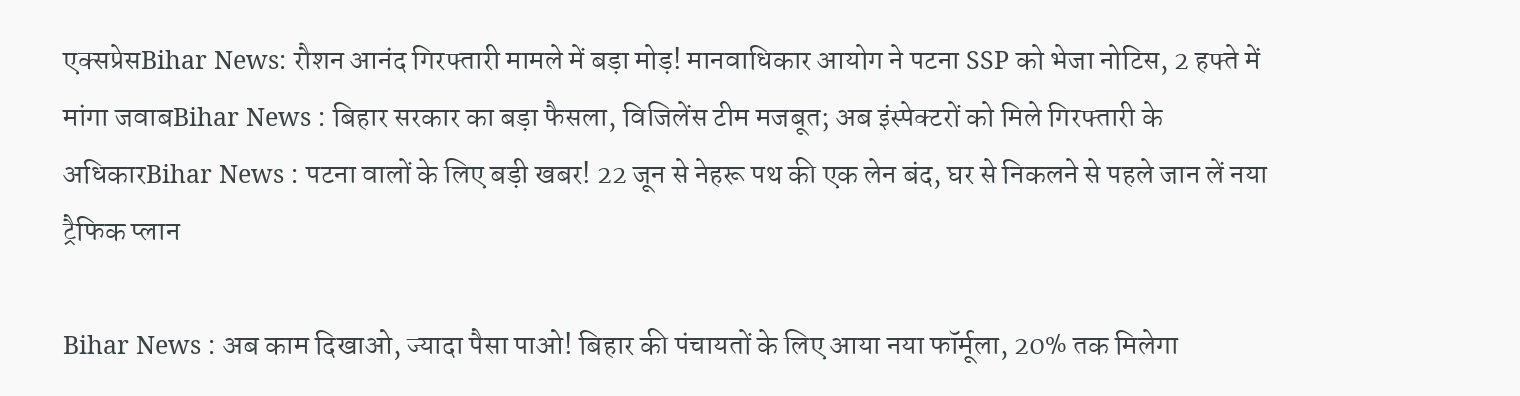एक्सप्रेसBihar News: रौशन आनंद गिरफ्तारी मामले में बड़ा मोड़! मानवाधिकार आयोग ने पटना SSP को भेजा नोटिस, 2 हफ्ते में मांगा जवाबBihar News : बिहार सरकार का बड़ा फैसला, विजिलेंस टीम मजबूत; अब इंस्पेक्टरों को मिले गिरफ्तारी के अधिकारBihar News : पटना वालों के लिए बड़ी खबर! 22 जून से नेहरू पथ की एक लेन बंद, घर से निकलने से पहले जान लें नया ट्रैफिक प्लान

Bihar News : अब काम दिखाओ, ज्यादा पैसा पाओ! बिहार की पंचायतों के लिए आया नया फॉर्मूला, 20% तक मिलेगा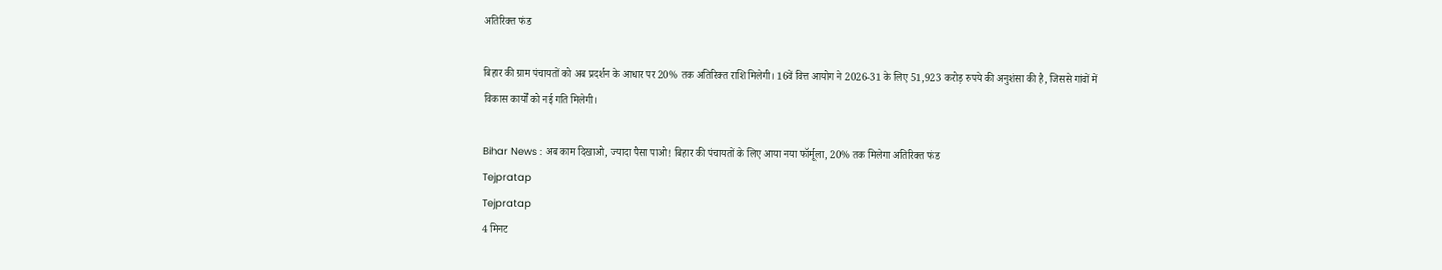अतिरिक्त फंड

बिहार की ग्राम पंचायतों को अब प्रदर्शन के आधार पर 20% तक अतिरिक्त राशि मिलेगी। 16वें वित्त आयोग ने 2026-31 के लिए 51,923 करोड़ रुपये की अनुशंसा की है, जिससे गांवों में विकास कार्यों को नई गति मिलेगी।

Bihar News : अब काम दिखाओ, ज्यादा पैसा पाओ! बिहार की पंचायतों के लिए आया नया फॉर्मूला, 20% तक मिलेगा अतिरिक्त फंड
Tejpratap
Tejpratap
4 मिनट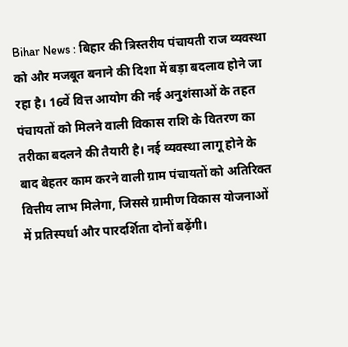Bihar News : बिहार की त्रिस्तरीय पंचायती राज व्यवस्था को और मजबूत बनाने की दिशा में बड़ा बदलाव होने जा रहा है। 16वें वित्त आयोग की नई अनुशंसाओं के तहत पंचायतों को मिलने वाली विकास राशि के वितरण का तरीका बदलने की तैयारी है। नई व्यवस्था लागू होने के बाद बेहतर काम करने वाली ग्राम पंचायतों को अतिरिक्त वित्तीय लाभ मिलेगा, जिससे ग्रामीण विकास योजनाओं में प्रतिस्पर्धा और पारदर्शिता दोनों बढ़ेंगी।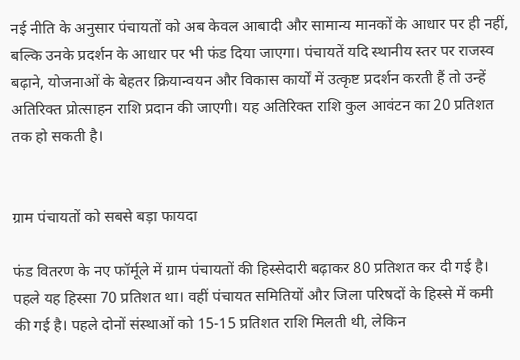नई नीति के अनुसार पंचायतों को अब केवल आबादी और सामान्य मानकों के आधार पर ही नहीं, बल्कि उनके प्रदर्शन के आधार पर भी फंड दिया जाएगा। पंचायतें यदि स्थानीय स्तर पर राजस्व बढ़ाने, योजनाओं के बेहतर क्रियान्वयन और विकास कार्यों में उत्कृष्ट प्रदर्शन करती हैं तो उन्हें अतिरिक्त प्रोत्साहन राशि प्रदान की जाएगी। यह अतिरिक्त राशि कुल आवंटन का 20 प्रतिशत तक हो सकती है।


ग्राम पंचायतों को सबसे बड़ा फायदा

फंड वितरण के नए फॉर्मूले में ग्राम पंचायतों की हिस्सेदारी बढ़ाकर 80 प्रतिशत कर दी गई है। पहले यह हिस्सा 70 प्रतिशत था। वहीं पंचायत समितियों और जिला परिषदों के हिस्से में कमी की गई है। पहले दोनों संस्थाओं को 15-15 प्रतिशत राशि मिलती थी, लेकिन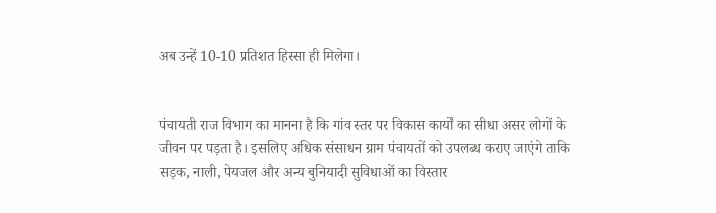अब उन्हें 10-10 प्रतिशत हिस्सा ही मिलेगा।


पंचायती राज विभाग का मानना है कि गांव स्तर पर विकास कार्यों का सीधा असर लोगों के जीवन पर पड़ता है। इसलिए अधिक संसाधन ग्राम पंचायतों को उपलब्ध कराए जाएंगे ताकि सड़क, नाली, पेयजल और अन्य बुनियादी सुविधाओं का विस्तार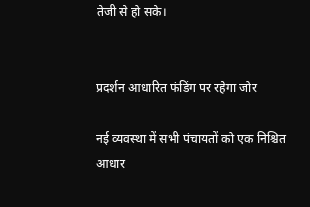तेजी से हो सके।


प्रदर्शन आधारित फंडिंग पर रहेगा जोर

नई व्यवस्था में सभी पंचायतों को एक निश्चित आधार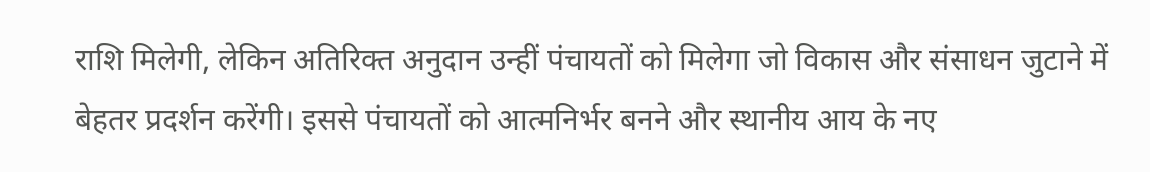राशि मिलेगी, लेकिन अतिरिक्त अनुदान उन्हीं पंचायतों को मिलेगा जो विकास और संसाधन जुटाने में बेहतर प्रदर्शन करेंगी। इससे पंचायतों को आत्मनिर्भर बनने और स्थानीय आय के नए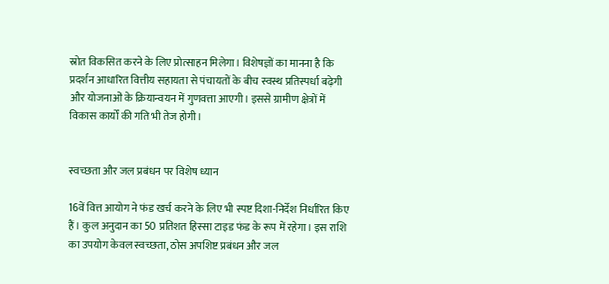स्रोत विकसित करने के लिए प्रोत्साहन मिलेगा। विशेषज्ञों का मानना है कि प्रदर्शन आधारित वित्तीय सहायता से पंचायतों के बीच स्वस्थ प्रतिस्पर्धा बढ़ेगी और योजनाओं के क्रियान्वयन में गुणवत्ता आएगी। इससे ग्रामीण क्षेत्रों में विकास कार्यों की गति भी तेज होगी।


स्वच्छता और जल प्रबंधन पर विशेष ध्यान

16वें वित्त आयोग ने फंड खर्च करने के लिए भी स्पष्ट दिशा-निर्देश निर्धारित किए हैं। कुल अनुदान का 50 प्रतिशत हिस्सा टाइड फंड के रूप में रहेगा। इस राशि का उपयोग केवल स्वच्छता, ठोस अपशिष्ट प्रबंधन और जल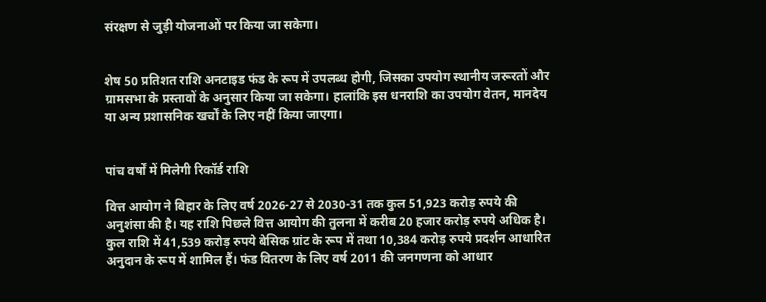संरक्षण से जुड़ी योजनाओं पर किया जा सकेगा।


शेष 50 प्रतिशत राशि अनटाइड फंड के रूप में उपलब्ध होगी, जिसका उपयोग स्थानीय जरूरतों और ग्रामसभा के प्रस्तावों के अनुसार किया जा सकेगा। हालांकि इस धनराशि का उपयोग वेतन, मानदेय या अन्य प्रशासनिक खर्चों के लिए नहीं किया जाएगा।


पांच वर्षों में मिलेगी रिकॉर्ड राशि

वित्त आयोग ने बिहार के लिए वर्ष 2026-27 से 2030-31 तक कुल 51,923 करोड़ रुपये की अनुशंसा की है। यह राशि पिछले वित्त आयोग की तुलना में करीब 20 हजार करोड़ रुपये अधिक है। कुल राशि में 41,539 करोड़ रुपये बेसिक ग्रांट के रूप में तथा 10,384 करोड़ रुपये प्रदर्शन आधारित अनुदान के रूप में शामिल हैं। फंड वितरण के लिए वर्ष 2011 की जनगणना को आधार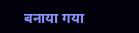बनाया गया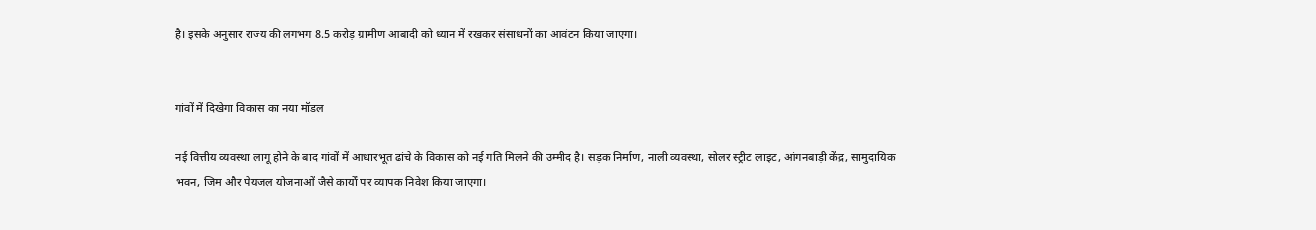है। इसके अनुसार राज्य की लगभग 8.5 करोड़ ग्रामीण आबादी को ध्यान में रखकर संसाधनों का आवंटन किया जाएगा।


गांवों में दिखेगा विकास का नया मॉडल

नई वित्तीय व्यवस्था लागू होने के बाद गांवों में आधारभूत ढांचे के विकास को नई गति मिलने की उम्मीद है। सड़क निर्माण, नाली व्यवस्था, सोलर स्ट्रीट लाइट, आंगनबाड़ी केंद्र, सामुदायिक भवन, जिम और पेयजल योजनाओं जैसे कार्यों पर व्यापक निवेश किया जाएगा।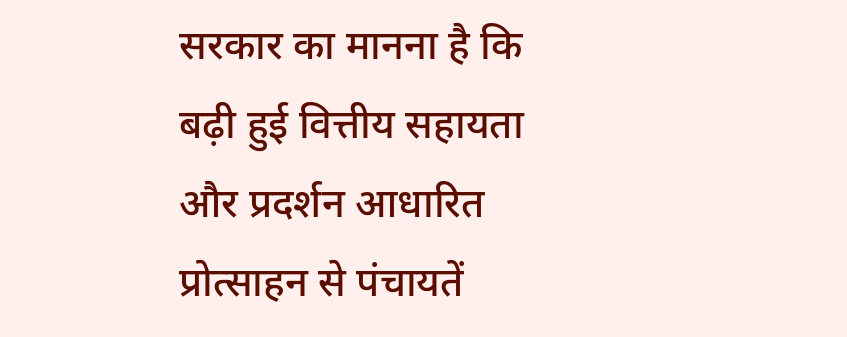सरकार का मानना है कि बढ़ी हुई वित्तीय सहायता और प्रदर्शन आधारित प्रोत्साहन से पंचायतें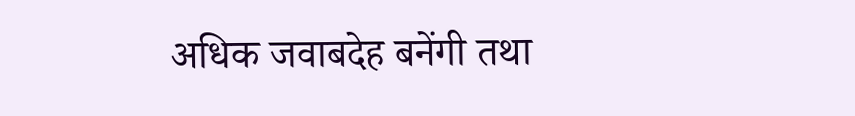अधिक जवाबदेह बनेंगी तथा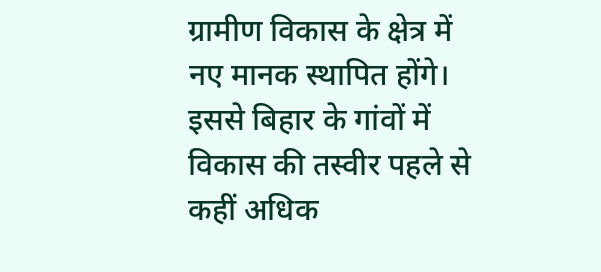ग्रामीण विकास के क्षेत्र में नए मानक स्थापित होंगे। इससे बिहार के गांवों में विकास की तस्वीर पहले से कहीं अधिक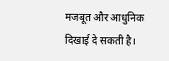मजबूत और आधुनिक दिखाई दे सकती है।